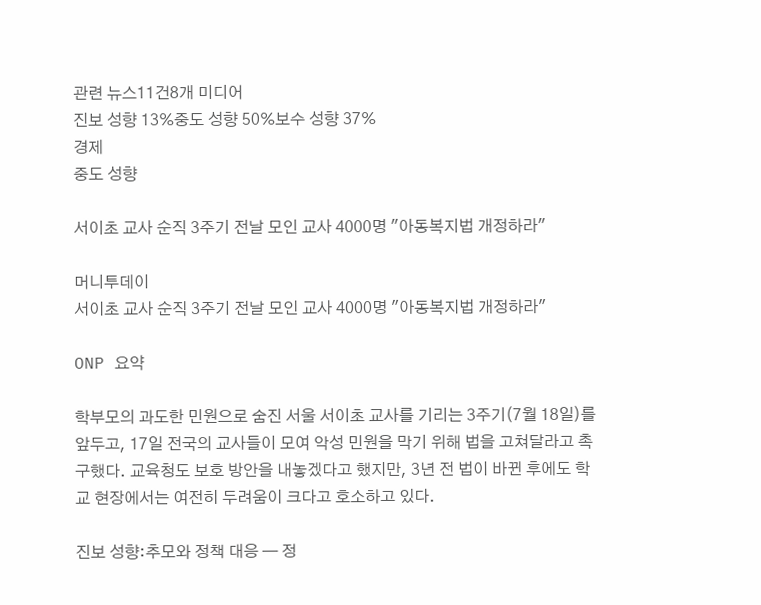관련 뉴스11건8개 미디어
진보 성향 13%중도 성향 50%보수 성향 37%
경제
중도 성향

서이초 교사 순직 3주기 전날 모인 교사 4000명 "아동복지법 개정하라"

머니투데이
서이초 교사 순직 3주기 전날 모인 교사 4000명 "아동복지법 개정하라"

ONP 요약

학부모의 과도한 민원으로 숨진 서울 서이초 교사를 기리는 3주기(7월 18일)를 앞두고, 17일 전국의 교사들이 모여 악성 민원을 막기 위해 법을 고쳐달라고 촉구했다. 교육청도 보호 방안을 내놓겠다고 했지만, 3년 전 법이 바뀐 후에도 학교 현장에서는 여전히 두려움이 크다고 호소하고 있다.

진보 성향:추모와 정책 대응 — 정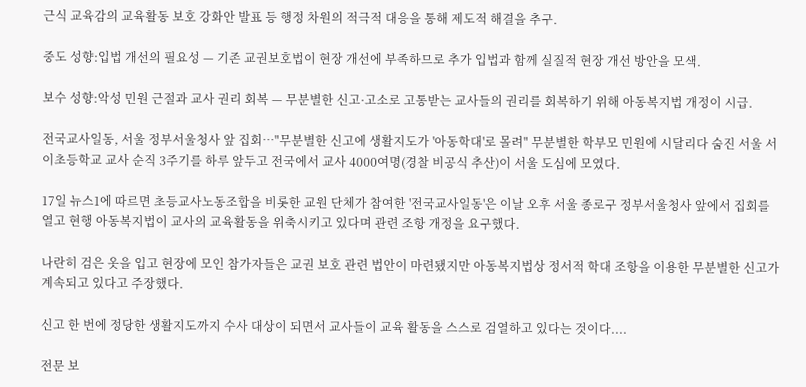근식 교육감의 교육활동 보호 강화안 발표 등 행정 차원의 적극적 대응을 통해 제도적 해결을 추구.

중도 성향:입법 개선의 필요성 — 기존 교권보호법이 현장 개선에 부족하므로 추가 입법과 함께 실질적 현장 개선 방안을 모색.

보수 성향:악성 민원 근절과 교사 권리 회복 — 무분별한 신고·고소로 고통받는 교사들의 권리를 회복하기 위해 아동복지법 개정이 시급.

전국교사일동, 서울 정부서울청사 앞 집회…"무분별한 신고에 생활지도가 '아동학대'로 몰려" 무분별한 학부모 민원에 시달리다 숨진 서울 서이초등학교 교사 순직 3주기를 하루 앞두고 전국에서 교사 4000여명(경찰 비공식 추산)이 서울 도심에 모였다.

17일 뉴스1에 따르면 초등교사노동조합을 비롯한 교원 단체가 참여한 '전국교사일동'은 이날 오후 서울 종로구 정부서울청사 앞에서 집회를 열고 현행 아동복지법이 교사의 교육활동을 위축시키고 있다며 관련 조항 개정을 요구했다.

나란히 검은 옷을 입고 현장에 모인 참가자들은 교권 보호 관련 법안이 마련됐지만 아동복지법상 정서적 학대 조항을 이용한 무분별한 신고가 계속되고 있다고 주장했다.

신고 한 번에 정당한 생활지도까지 수사 대상이 되면서 교사들이 교육 활동을 스스로 검열하고 있다는 것이다....

전문 보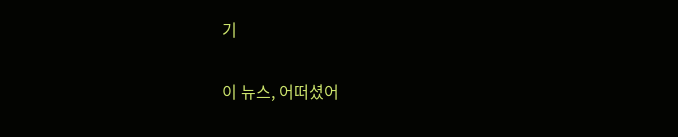기

이 뉴스, 어떠셨어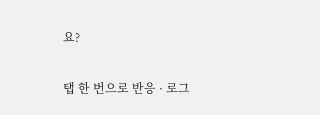요?

탭 한 번으로 반응 · 로그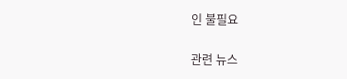인 불필요

관련 뉴스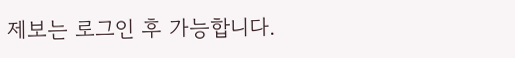제보는 로그인 후 가능합니다.